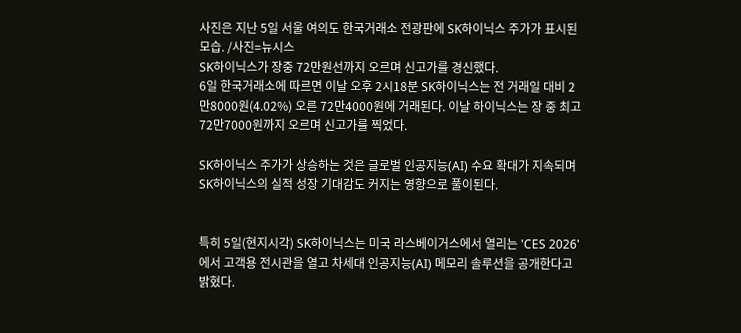사진은 지난 5일 서울 여의도 한국거래소 전광판에 SK하이닉스 주가가 표시된 모습. /사진=뉴시스
SK하이닉스가 장중 72만원선까지 오르며 신고가를 경신했다.
6일 한국거래소에 따르면 이날 오후 2시18분 SK하이닉스는 전 거래일 대비 2만8000원(4.02%) 오른 72만4000원에 거래된다. 이날 하이닉스는 장 중 최고 72만7000원까지 오르며 신고가를 찍었다.

SK하이닉스 주가가 상승하는 것은 글로벌 인공지능(AI) 수요 확대가 지속되며 SK하이닉스의 실적 성장 기대감도 커지는 영향으로 풀이된다.


특히 5일(현지시각) SK하이닉스는 미국 라스베이거스에서 열리는 'CES 2026'에서 고객용 전시관을 열고 차세대 인공지능(AI) 메모리 솔루션을 공개한다고 밝혔다.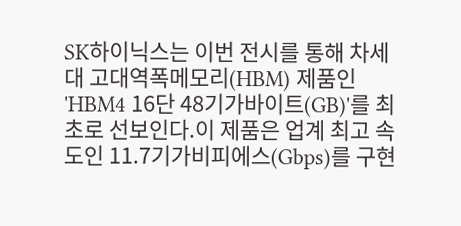SK하이닉스는 이번 전시를 통해 차세대 고대역폭메모리(HBM) 제품인 'HBM4 16단 48기가바이트(GB)'를 최초로 선보인다.이 제품은 업계 최고 속도인 11.7기가비피에스(Gbps)를 구현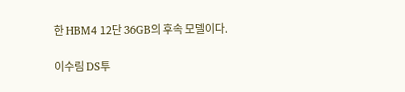한 HBM4 12단 36GB의 후속 모델이다.

이수림 DS투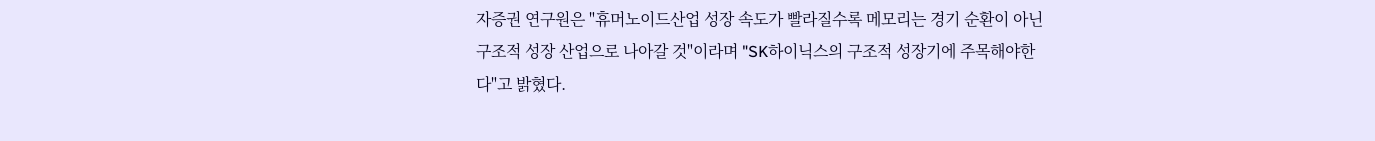자증권 연구원은 "휴머노이드산업 성장 속도가 빨라질수록 메모리는 경기 순환이 아닌 구조적 성장 산업으로 나아갈 것"이라며 "SK하이닉스의 구조적 성장기에 주목해야한다"고 밝혔다.